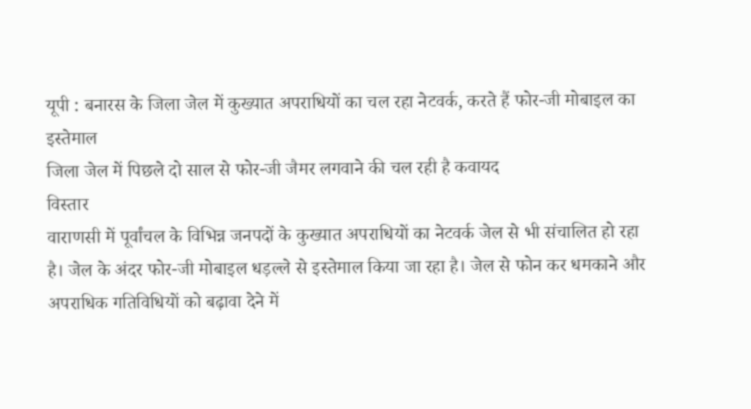यूपी : बनारस के जिला जेल में कुख्यात अपराधियों का चल रहा नेटवर्क, करते हैं फोर-जी मोबाइल का इस्तेमाल
जिला जेल में पिछले दो साल से फोर-जी जैमर लगवाने की चल रही है कवायद
विस्तार
वाराणसी में पूर्वांचल के विभिन्न जनपदों के कुख्यात अपराधियों का नेटवर्क जेल से भी संचालित हो रहा है। जेल के अंदर फोर-जी मोबाइल धड़ल्ले से इस्तेमाल किया जा रहा है। जेल से फोन कर धमकाने और अपराधिक गतिविधियों को बढ़ावा देने में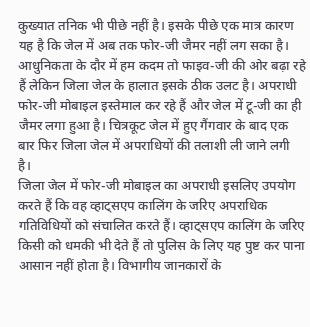कुख्यात तनिक भी पीछे नहीं है। इसके पीछे एक मात्र कारण यह है कि जेल में अब तक फोर-जी जैमर नहीं लग सका है।
आधुनिकता के दौर में हम कदम तो फाइव-जी की ओर बढ़ा रहे हैं लेकिन जिला जेल के हालात इसके ठीक उलट है। अपराधी फोर-जी मोबाइल इस्तेमाल कर रहे हैं और जेल में टू-जी का ही जैमर लगा हुआ है। चित्रकूट जेल में हुए गैंगवार के बाद एक बार फिर जिला जेल में अपराधियों की तलाशी ली जाने लगी है।
जिला जेल में फोर-जी मोबाइल का अपराधी इसलिए उपयोग करते हैं कि वह व्हाट्सएप कालिंग के जरिए अपराधिक गतिविधियों को संचालित करते हैं। व्हाट्सएप कालिंग के जरिए किसी को धमकी भी देते हैं तो पुलिस के लिए यह पुष्ट कर पाना आसान नहीं होता है। विभागीय जानकारों के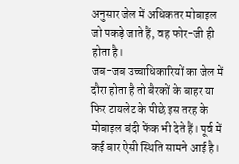अनुसार जेल में अधिकतर मोबाइल जो पकड़े जाते हैं, वह फोर-जी ही होता है।
जब-जब उच्चाधिकारियों का जेल में दौरा होता है तो बैरकों के बाहर या फिर टायलेट के पीछे इस तरह के मोबाइल बंदी फेंक भी देते हैं। पूर्व में कई बार ऐसी स्थिति सामने आई है।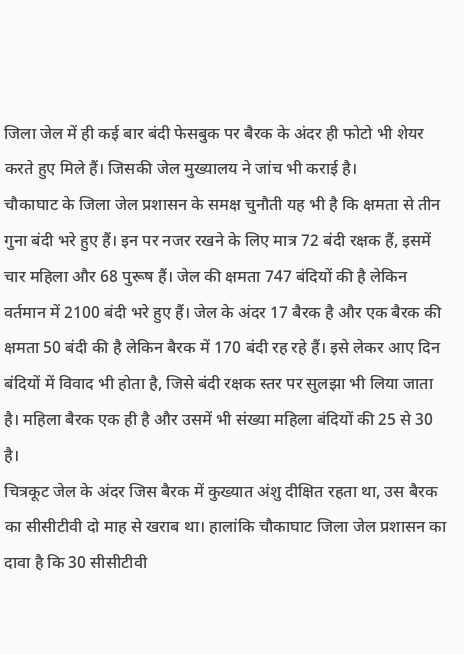जिला जेल में ही कई बार बंदी फेसबुक पर बैरक के अंदर ही फोटो भी शेयर करते हुए मिले हैं। जिसकी जेल मुख्यालय ने जांच भी कराई है।
चौकाघाट के जिला जेल प्रशासन के समक्ष चुनौती यह भी है कि क्षमता से तीन गुना बंदी भरे हुए हैं। इन पर नजर रखने के लिए मात्र 72 बंदी रक्षक हैं, इसमें चार महिला और 68 पुरूष हैं। जेल की क्षमता 747 बंदियों की है लेकिन वर्तमान में 2100 बंदी भरे हुए हैं। जेल के अंदर 17 बैरक है और एक बैरक की क्षमता 50 बंदी की है लेकिन बैरक में 170 बंदी रह रहे हैं। इसे लेकर आए दिन बंदियों में विवाद भी होता है, जिसे बंदी रक्षक स्तर पर सुलझा भी लिया जाता है। महिला बैरक एक ही है और उसमें भी संख्या महिला बंदियों की 25 से 30 है।
चित्रकूट जेल के अंदर जिस बैरक में कुख्यात अंशु दीक्षित रहता था, उस बैरक का सीसीटीवी दो माह से खराब था। हालांकि चौकाघाट जिला जेल प्रशासन का दावा है कि 30 सीसीटीवी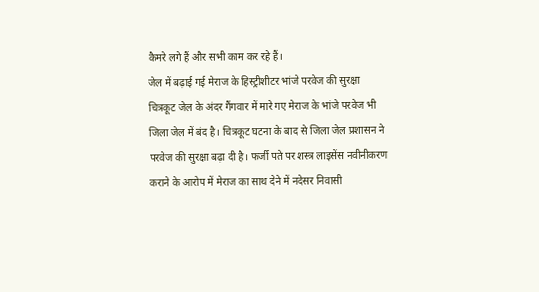कैमरे लगे हैं और सभी काम कर रहे हैं।
जेल में बढ़ाई गई मेराज के हिस्ट्रीशीटर भांजे परवेज की सुरक्षा
चित्रकूट जेल के अंदर गैंगवार में मारे गए मेराज के भांजे परवेज भी जिला जेल में बंद है। चित्रकूट घटना के बाद से जिला जेल प्रशासन ने परवेज की सुरक्षा बढ़ा दी है। फर्जी पते पर शस्त्र लाइसेंस नवीनीकरण कराने के आरोप में मेराज का साथ देने में नदेसर निवासी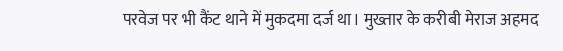परवेज पर भी कैंट थाने में मुकदमा दर्ज था। मुख्तार के करीबी मेराज अहमद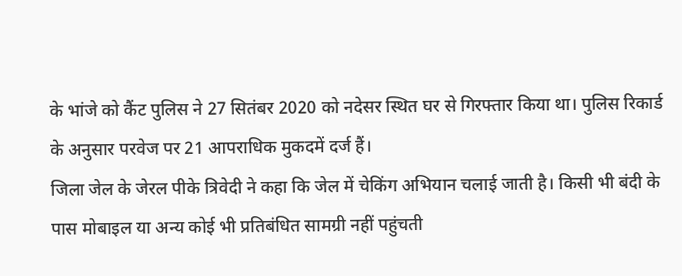के भांजे को कैंट पुलिस ने 27 सितंबर 2020 को नदेसर स्थित घर से गिरफ्तार किया था। पुलिस रिकार्ड के अनुसार परवेज पर 21 आपराधिक मुकदमें दर्ज हैं।
जिला जेल के जेरल पीके त्रिवेदी ने कहा कि जेल में चेकिंग अभियान चलाई जाती है। किसी भी बंदी के पास मोबाइल या अन्य कोई भी प्रतिबंधित सामग्री नहीं पहुंचती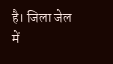है। जिला जेल में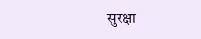सुरक्षा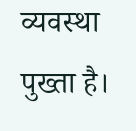व्यवस्था पुख्ता है।